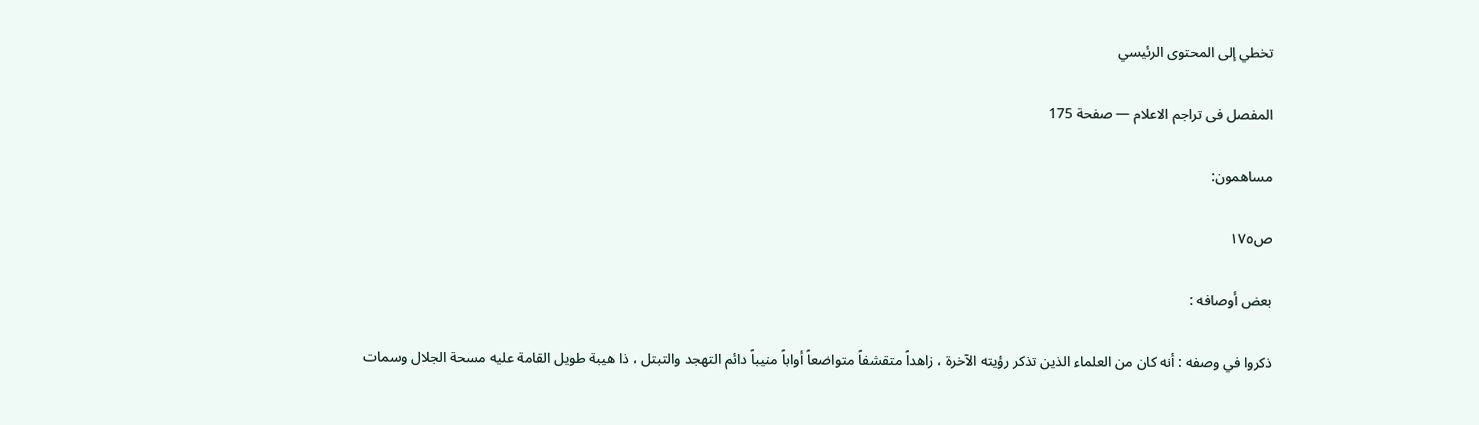تخطي إلى المحتوى الرئيسي

المفصل فى تراجم الاعلام — صفحة 175

مساهمون:

ص١٧٥

بعض أوصافه :

ذكروا في وصفه : أنه كان من العلماء الذين تذكر رؤيته الآخرة ، زاهداً متقشفاً متواضعاً أواباً منيباً دائم التهجد والتبتل ، ذا هيبة طويل القامة عليه مسحة الجلال وسمات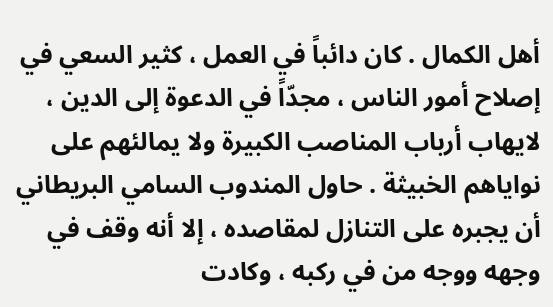أهل الكمال . كان دائباً في العمل ، كثير السعي في إصلاح أمور الناس ، مجدّاً في الدعوة إلى الدين ، لايهاب أرباب المناصب الكبيرة ولا يمالئهم على نواياهم الخبيثة . حاول المندوب السامي البريطاني أن يجبره على التنازل لمقاصده ، إلا أنه وقف في وجهه ووجه من في ركبه ، وكادت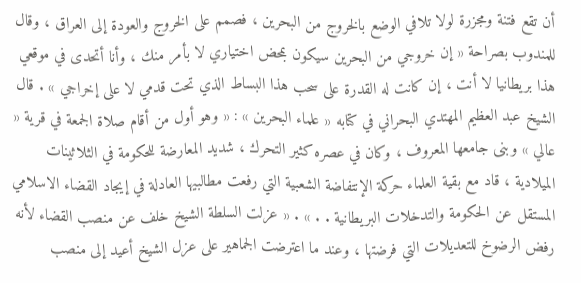أن تقع فتنة ومجزرة لولا تلافي الوضع بالخروج من البحرين ، فصمم على الخروج والعودة إلى العراق ، وقال للمندوب بصراحة « إن خروجي من البحرين سيكون بمحض اختياري لا بأمر منك ، وأنا أتحدى في موقعي هذا بريطانيا لا أنت ، إن كانت له القدرة على سحب هذا البساط الذي تحت قدمي لا على إخراجي » . قال الشيخ عبد العظيم المهتدي البحراني في كتابه « علماء البحرين » : « وهو أول من أقام صلاة الجمعة في قرية « عالي » وبنى جامعها المعروف ، وكان في عصره كثير التحرك ، شديد المعارضة للحكومة في الثلاثينات الميلادية ، قاد مع بقية العلماء حركة الإنتفاضة الشعبية التي رفعت مطالبيها العادلة في إيجاد القضاء الاسلامي المستقل عن الحكومة والتدخلات البريطانية . . » . « عزلت السلطة الشيخ خلف عن منصب القضاء لأنه رفض الرضوخ للتعديلات التي فرضتها ، وعند ما اعترضت الجماهير على عزل الشيخ أعيد إلى منصب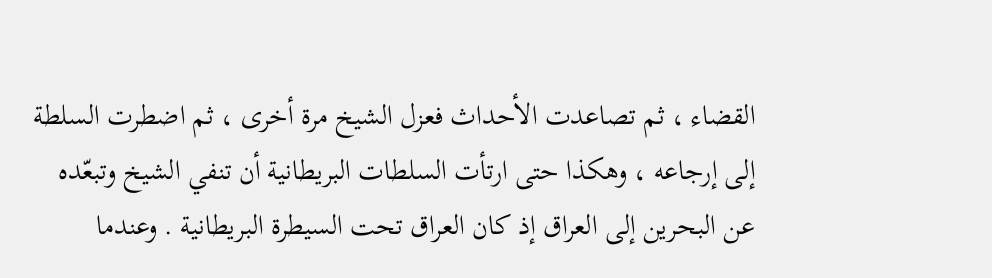القضاء ، ثم تصاعدت الأحداث فعزل الشيخ مرة أخرى ، ثم اضطرت السلطة إلى إرجاعه ، وهكذا حتى ارتأت السلطات البريطانية أن تنفي الشيخ وتبعّده عن البحرين إلى العراق إذ كان العراق تحت السيطرة البريطانية . وعندما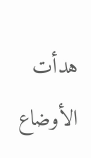هدأت الأوضاع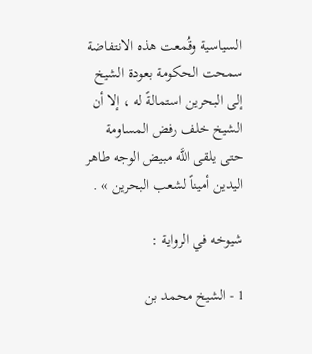السياسية وقُمعت هذه الانتفاضة سمحت الحكومة بعودة الشيخ إلى البحرين استمالةً له ، إلا أن الشيخ خلف رفض المساومة حتى يلقى اللَّه مبيض الوجه طاهر اليدين أميناً لشعب البحرين » .

شيوخه في الرواية :

1 - الشيخ محمد بن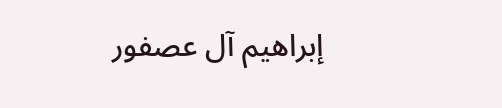إبراهيم آل عصفور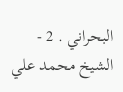البحراني . 2 - الشيخ محمد علي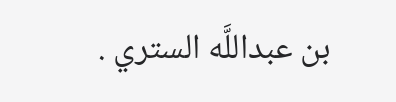بن عبداللَّه الستري .